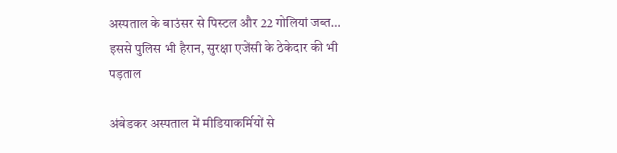अस्पताल के बाउंसर से पिस्टल और 22 गोलियां जब्त… इससे पुलिस भी हैरान, सुरक्षा एजेंसी के ठेकेदार की भी पड़ताल

अंबेडकर अस्पताल में मीडियाकर्मियों से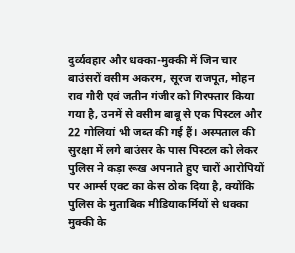दुर्व्यवहार और धक्का-मुक्की में जिन चार बाउंसरों वसीम अकरम, सूरज राजपूत, मोहन राव गौरी एवं जतीन गंजीर को गिरफ्तार किया गया है, उनमें से वसीम बाबू से एक पिस्टल और 22 गोलियां भी जब्त की गई हैं। अस्पताल की सुरक्षा में लगे बाउंसर के पास पिस्टल को लेकर पुलिस ने कड़ा रूख अपनाते हुए चारों आरोपियों पर आर्म्स एक्ट का केस ठोक दिया है, क्योंकि पुलिस के मुताबिक मीडियाकर्मियों से धक्का मुक्की के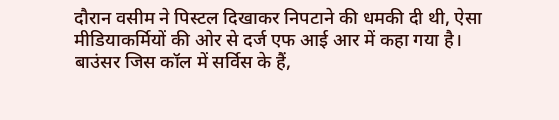दौरान वसीम ने पिस्टल दिखाकर निपटाने की धमकी दी थी, ऐसा मीडियाकर्मियों की ओर से दर्ज एफ आई आर में कहा गया है। बाउंसर जिस कॉल में सर्विस के हैं,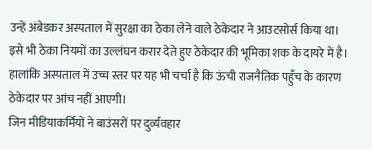उन्हें अंबेडकर अस्पताल में सुरक्षा का ठेका लेने वाले ठेकेदार ने आउटसोर्स किया था। इसे भी ठेका नियमों का उल्लंघन करार देते हुए ठेकेदार की भूमिका शक के दायरे में है। हालांकि अस्पताल में उच्च स्तर पर यह भी चर्चा है कि ऊंची राजनैतिक पहुँच के कारण ठेकेदार पर आंच नहीं आएगी।
जिन मीडियाकर्मियों ने बाउंसरों पर दुर्व्यवहार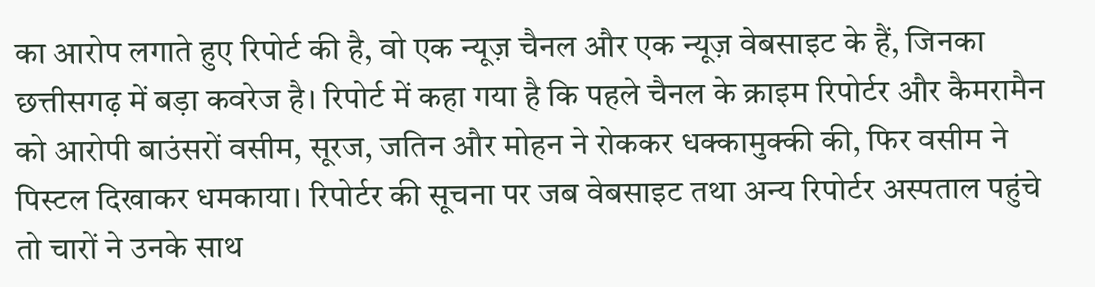का आरोप लगाते हुए रिपोर्ट की है, वो एक न्यूज़ चैनल और एक न्यूज़ वेबसाइट के हैं, जिनका छत्तीसगढ़ में बड़ा कवरेज है। रिपोर्ट में कहा गया है कि पहले चैनल के क्राइम रिपोर्टर और कैमरामैन को आरोपी बाउंसरों वसीम, सूरज, जतिन और मोहन ने रोककर धक्कामुक्की की, फिर वसीम ने पिस्टल दिखाकर धमकाया। रिपोर्टर की सूचना पर जब वेबसाइट तथा अन्य रिपोर्टर अस्पताल पहुंचे तो चारों ने उनके साथ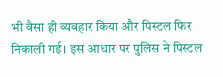भी वैसा ही व्यवहार किया और पिस्टल फिर निकाली गई। इस आधार पर पुलिस ने पिस्टल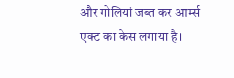और गोलियां जब्त कर आर्म्स एक्ट का केस लगाया है।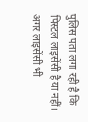पुलिस पता लगा रही है कि पिस्टल लाइसेंसी है या नहीं। अगर लाइसेंसी भी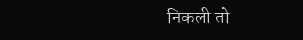निकली तो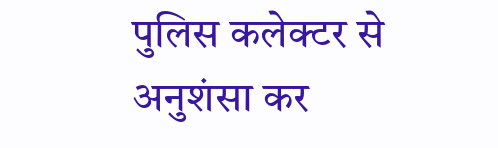पुलिस कलेक्टर से अनुशंसा कर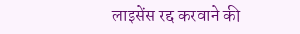लाइसेंस रद्द करवाने की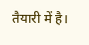तैयारी में है।